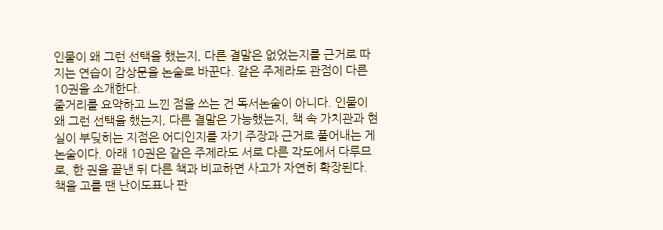인물이 왜 그런 선택을 했는지, 다른 결말은 없었는지를 근거로 따지는 연습이 감상문을 논술로 바꾼다. 같은 주제라도 관점이 다른 10권을 소개한다.
줄거리를 요약하고 느낀 점을 쓰는 건 독서논술이 아니다. 인물이 왜 그런 선택을 했는지, 다른 결말은 가능했는지, 책 속 가치관과 현실이 부딪히는 지점은 어디인지를 자기 주장과 근거로 풀어내는 게 논술이다. 아래 10권은 같은 주제라도 서로 다른 각도에서 다루므로, 한 권을 끝낸 뒤 다른 책과 비교하면 사고가 자연히 확장된다.
책을 고를 땐 난이도표나 판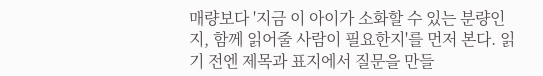매량보다 '지금 이 아이가 소화할 수 있는 분량인지, 함께 읽어줄 사람이 필요한지'를 먼저 본다. 읽기 전엔 제목과 표지에서 질문을 만들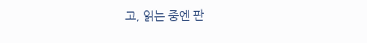고, 읽는 중엔 판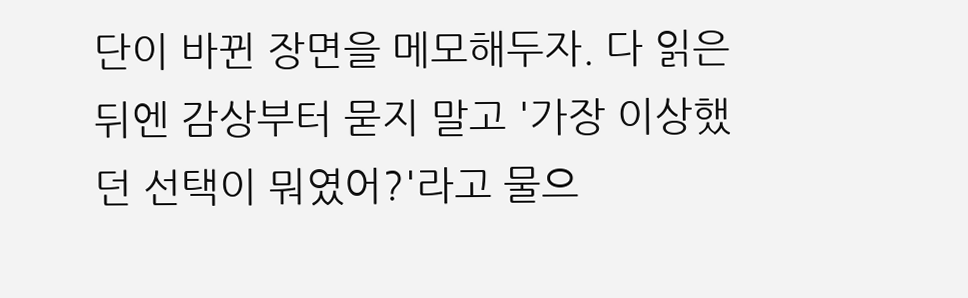단이 바뀐 장면을 메모해두자. 다 읽은 뒤엔 감상부터 묻지 말고 '가장 이상했던 선택이 뭐였어?'라고 물으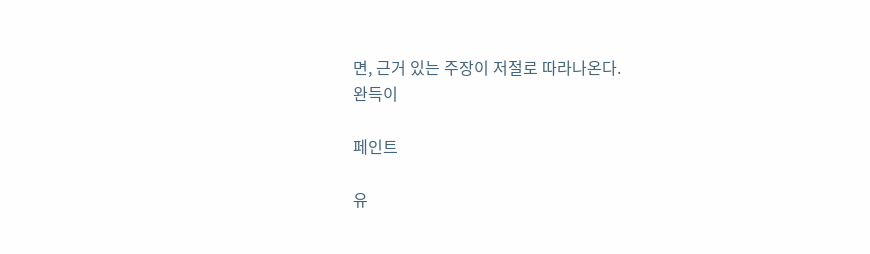면, 근거 있는 주장이 저절로 따라나온다.
완득이

페인트

유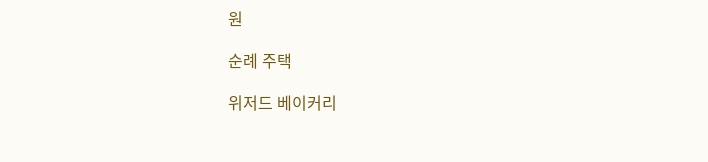원

순례 주택

위저드 베이커리